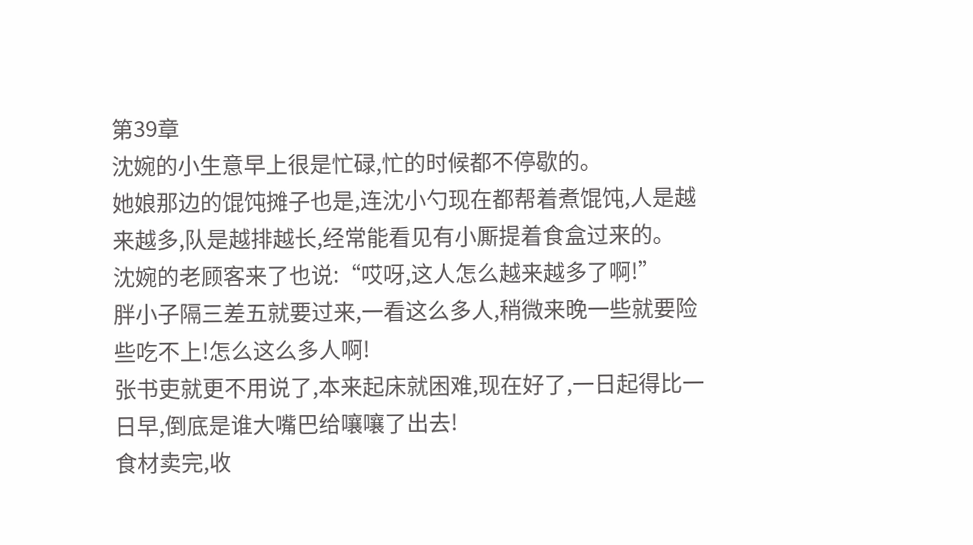第39章
沈婉的小生意早上很是忙碌,忙的时候都不停歇的。
她娘那边的馄饨摊子也是,连沈小勺现在都帮着煮馄饨,人是越来越多,队是越排越长,经常能看见有小厮提着食盒过来的。
沈婉的老顾客来了也说:“哎呀,这人怎么越来越多了啊!”
胖小子隔三差五就要过来,一看这么多人,稍微来晚一些就要险些吃不上!怎么这么多人啊!
张书吏就更不用说了,本来起床就困难,现在好了,一日起得比一日早,倒底是谁大嘴巴给嚷嚷了出去!
食材卖完,收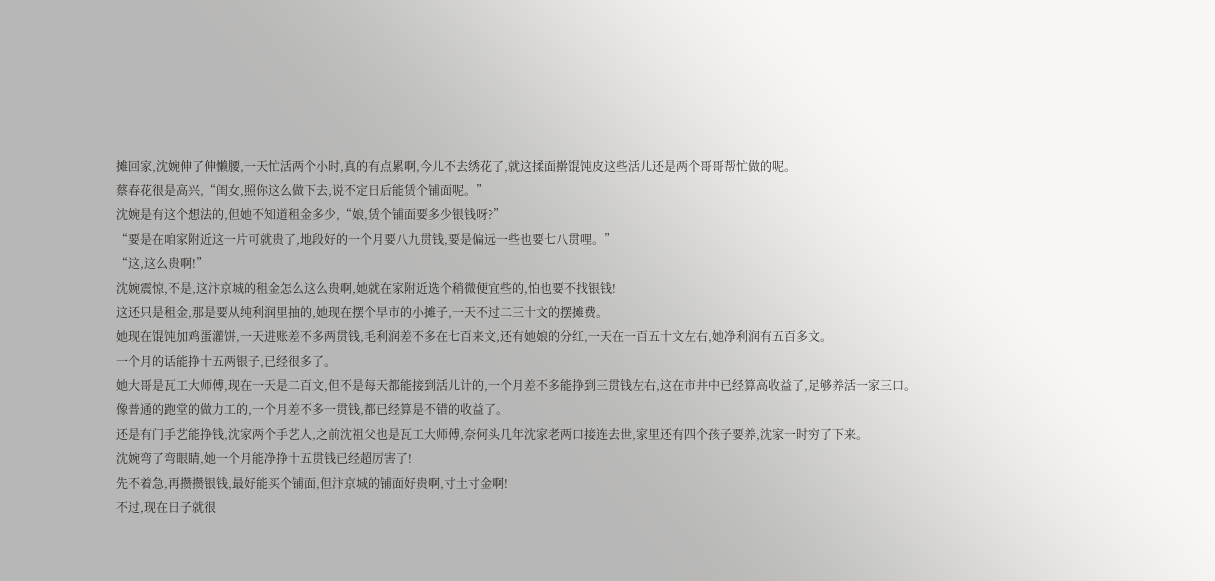摊回家,沈婉伸了伸懒腰,一天忙活两个小时,真的有点累啊,今儿不去绣花了,就这揉面擀馄饨皮这些活儿还是两个哥哥帮忙做的呢。
蔡春花很是高兴,“闺女,照你这么做下去,说不定日后能赁个铺面呢。”
沈婉是有这个想法的,但她不知道租金多少,“娘,赁个铺面要多少银钱呀?”
“要是在咱家附近这一片可就贵了,地段好的一个月要八九贯钱,要是偏远一些也要七八贯哩。”
“这,这么贵啊!”
沈婉震惊,不是,这汴京城的租金怎么这么贵啊,她就在家附近选个稍微便宜些的,怕也要不找银钱!
这还只是租金,那是要从纯利润里抽的,她现在摆个早市的小摊子,一天不过二三十文的摆摊费。
她现在馄饨加鸡蛋灌饼,一天进账差不多两贯钱,毛利润差不多在七百来文,还有她娘的分红,一天在一百五十文左右,她净利润有五百多文。
一个月的话能挣十五两银子,已经很多了。
她大哥是瓦工大师傅,现在一天是二百文,但不是每天都能接到活儿计的,一个月差不多能挣到三贯钱左右,这在市井中已经算高收益了,足够养活一家三口。
像普通的跑堂的做力工的,一个月差不多一贯钱,都已经算是不错的收益了。
还是有门手艺能挣钱,沈家两个手艺人,之前沈祖父也是瓦工大师傅,奈何头几年沈家老两口接连去世,家里还有四个孩子要养,沈家一时穷了下来。
沈婉弯了弯眼睛,她一个月能净挣十五贯钱已经超厉害了!
先不着急,再攒攒银钱,最好能买个铺面,但汴京城的铺面好贵啊,寸土寸金啊!
不过,现在日子就很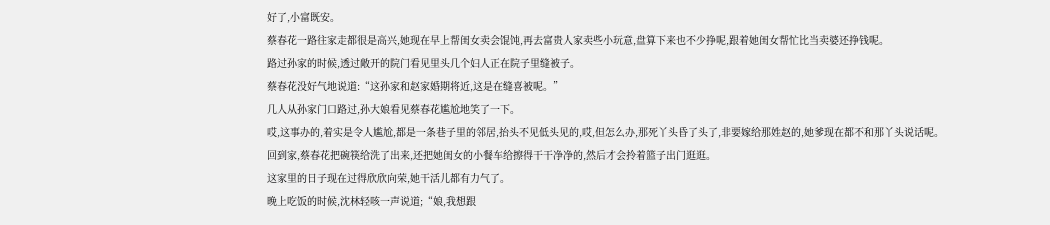好了,小富既安。
蔡春花一路往家走都很是高兴,她现在早上帮闺女卖会馄饨,再去富贵人家卖些小玩意,盘算下来也不少挣呢,跟着她闺女帮忙比当卖婆还挣钱呢。
路过孙家的时候,透过敞开的院门看见里头几个妇人正在院子里缝被子。
蔡春花没好气地说道:“这孙家和赵家婚期将近,这是在缝喜被呢。”
几人从孙家门口路过,孙大娘看见蔡春花尴尬地笑了一下。
哎,这事办的,着实是令人尴尬,都是一条巷子里的邻居,抬头不见低头见的,哎,但怎么办,那死丫头昏了头了,非要嫁给那姓赵的,她爹现在都不和那丫头说话呢。
回到家,蔡春花把碗筷给洗了出来,还把她闺女的小餐车给擦得干干净净的,然后才会拎着篮子出门逛逛。
这家里的日子现在过得欣欣向荣,她干活儿都有力气了。
晚上吃饭的时候,沈林轻咳一声说道;“娘,我想跟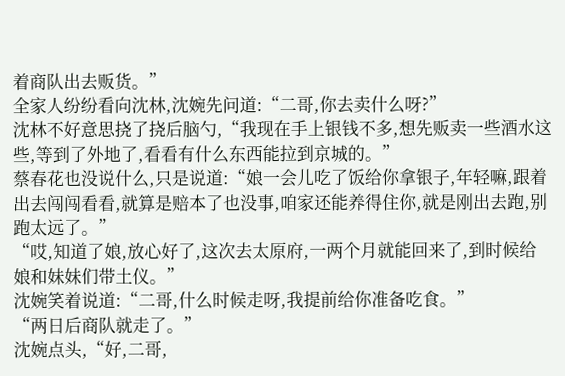着商队出去贩货。”
全家人纷纷看向沈林,沈婉先问道:“二哥,你去卖什么呀?”
沈林不好意思挠了挠后脑勺,“我现在手上银钱不多,想先贩卖一些酒水这些,等到了外地了,看看有什么东西能拉到京城的。”
蔡春花也没说什么,只是说道:“娘一会儿吃了饭给你拿银子,年轻嘛,跟着出去闯闯看看,就算是赔本了也没事,咱家还能养得住你,就是刚出去跑,别跑太远了。”
“哎,知道了娘,放心好了,这次去太原府,一两个月就能回来了,到时候给娘和妹妹们带土仪。”
沈婉笑着说道:“二哥,什么时候走呀,我提前给你准备吃食。”
“两日后商队就走了。”
沈婉点头,“好,二哥,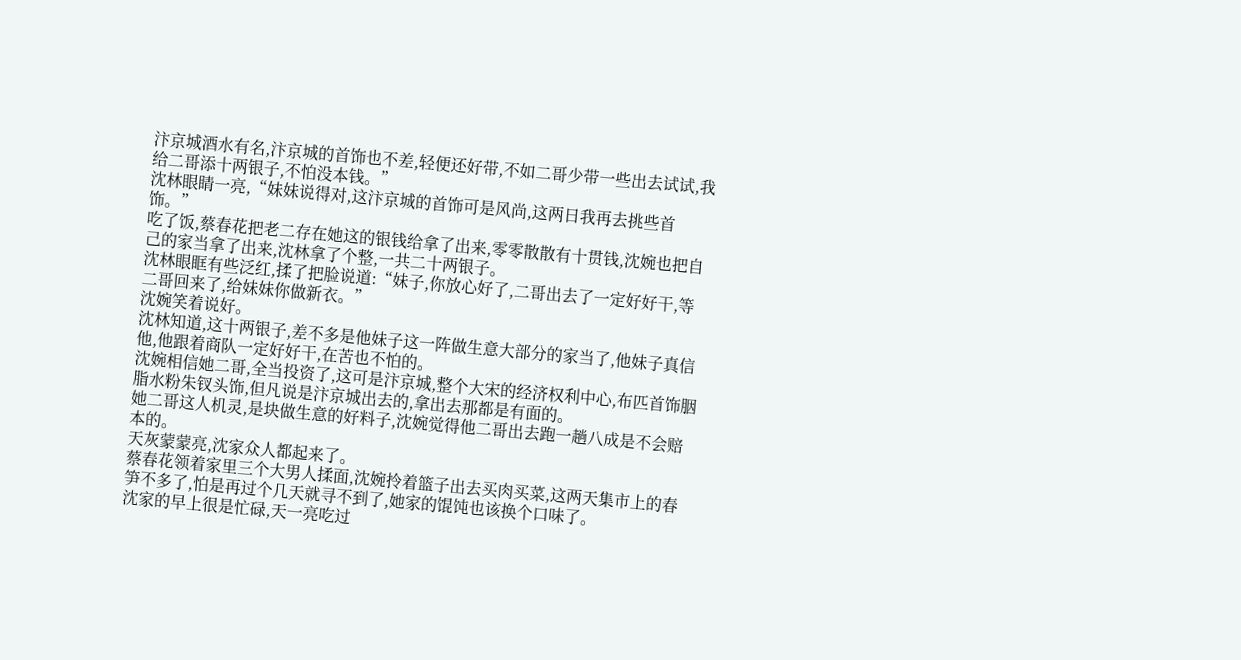汴京城酒水有名,汴京城的首饰也不差,轻便还好带,不如二哥少带一些出去试试,我给二哥添十两银子,不怕没本钱。”
沈林眼睛一亮,“妹妹说得对,这汴京城的首饰可是风尚,这两日我再去挑些首饰。”
吃了饭,蔡春花把老二存在她这的银钱给拿了出来,零零散散有十贯钱,沈婉也把自己的家当拿了出来,沈林拿了个整,一共二十两银子。
沈林眼眶有些泛红,揉了把脸说道:“妹子,你放心好了,二哥出去了一定好好干,等二哥回来了,给妹妹你做新衣。”
沈婉笑着说好。
沈林知道,这十两银子,差不多是他妹子这一阵做生意大部分的家当了,他妹子真信他,他跟着商队一定好好干,在苦也不怕的。
沈婉相信她二哥,全当投资了,这可是汴京城,整个大宋的经济权利中心,布匹首饰胭脂水粉朱钗头饰,但凡说是汴京城出去的,拿出去那都是有面的。
她二哥这人机灵,是块做生意的好料子,沈婉觉得他二哥出去跑一趟八成是不会赔本的。
天灰蒙蒙亮,沈家众人都起来了。
蔡春花领着家里三个大男人揉面,沈婉拎着篮子出去买肉买菜,这两天集市上的春笋不多了,怕是再过个几天就寻不到了,她家的馄饨也该换个口味了。
沈家的早上很是忙碌,天一亮吃过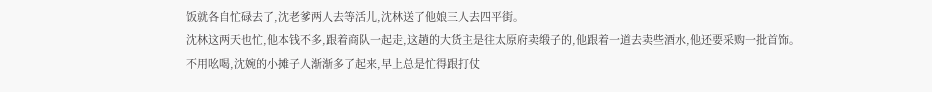饭就各自忙碌去了,沈老爹两人去等活儿,沈林送了他娘三人去四平街。
沈林这两天也忙,他本钱不多,跟着商队一起走,这趟的大货主是往太原府卖缎子的,他跟着一道去卖些酒水,他还要采购一批首饰。
不用吆喝,沈婉的小摊子人渐渐多了起来,早上总是忙得跟打仗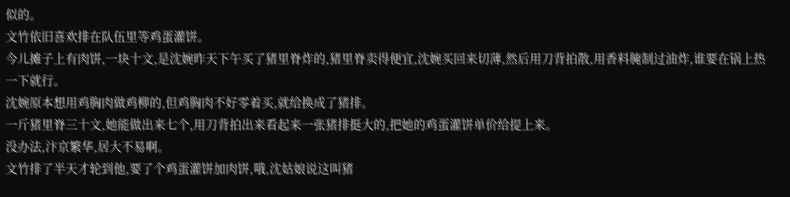似的。
文竹依旧喜欢排在队伍里等鸡蛋灌饼。
今儿摊子上有肉饼,一块十文,是沈婉昨天下午买了猪里脊炸的,猪里脊卖得便宜,沈婉买回来切薄,然后用刀背拍散,用香料腌制过油炸,谁要在锅上热一下就行。
沈婉原本想用鸡胸肉做鸡柳的,但鸡胸肉不好零着买,就给换成了猪排。
一斤猪里脊三十文,她能做出来七个,用刀背拍出来看起来一张猪排挺大的,把她的鸡蛋灌饼单价给提上来。
没办法,汴京繁华,居大不易啊。
文竹排了半天才轮到他,要了个鸡蛋灌饼加肉饼,哦,沈姑娘说这叫猪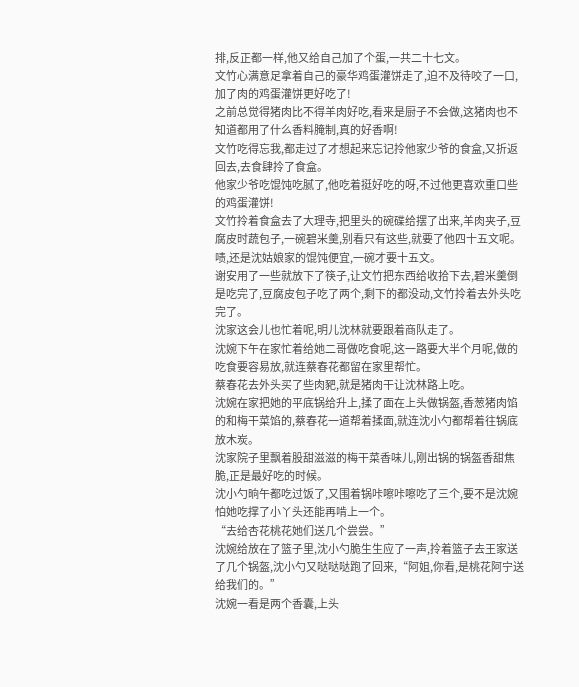排,反正都一样,他又给自己加了个蛋,一共二十七文。
文竹心满意足拿着自己的豪华鸡蛋灌饼走了,迫不及待咬了一口,加了肉的鸡蛋灌饼更好吃了!
之前总觉得猪肉比不得羊肉好吃,看来是厨子不会做,这猪肉也不知道都用了什么香料腌制,真的好香啊!
文竹吃得忘我,都走过了才想起来忘记拎他家少爷的食盒,又折返回去,去食肆拎了食盒。
他家少爷吃馄饨吃腻了,他吃着挺好吃的呀,不过他更喜欢重口些的鸡蛋灌饼!
文竹拎着食盒去了大理寺,把里头的碗碟给摆了出来,羊肉夹子,豆腐皮时蔬包子,一碗碧米羹,别看只有这些,就要了他四十五文呢。
啧,还是沈姑娘家的馄饨便宜,一碗才要十五文。
谢安用了一些就放下了筷子,让文竹把东西给收拾下去,碧米羹倒是吃完了,豆腐皮包子吃了两个,剩下的都没动,文竹拎着去外头吃完了。
沈家这会儿也忙着呢,明儿沈林就要跟着商队走了。
沈婉下午在家忙着给她二哥做吃食呢,这一路要大半个月呢,做的吃食要容易放,就连蔡春花都留在家里帮忙。
蔡春花去外头买了些肉豝,就是猪肉干让沈林路上吃。
沈婉在家把她的平底锅给升上,揉了面在上头做锅盔,香葱猪肉馅的和梅干菜馅的,蔡春花一道帮着揉面,就连沈小勺都帮着往锅底放木炭。
沈家院子里飘着股甜滋滋的梅干菜香味儿,刚出锅的锅盔香甜焦脆,正是最好吃的时候。
沈小勺晌午都吃过饭了,又围着锅咔嚓咔嚓吃了三个,要不是沈婉怕她吃撑了小丫头还能再啃上一个。
“去给杏花桃花她们送几个尝尝。”
沈婉给放在了篮子里,沈小勺脆生生应了一声,拎着篮子去王家送了几个锅盔,沈小勺又哒哒哒跑了回来,“阿姐,你看,是桃花阿宁送给我们的。”
沈婉一看是两个香囊,上头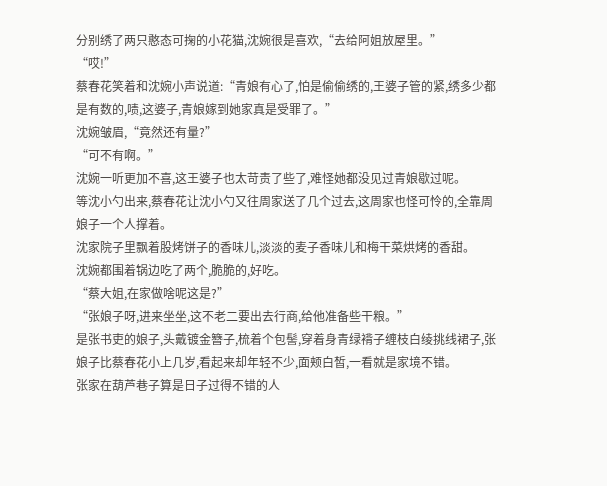分别绣了两只憨态可掬的小花猫,沈婉很是喜欢,“去给阿姐放屋里。”
“哎!”
蔡春花笑着和沈婉小声说道:“青娘有心了,怕是偷偷绣的,王婆子管的紧,绣多少都是有数的,啧,这婆子,青娘嫁到她家真是受罪了。”
沈婉皱眉,“竟然还有量?”
“可不有啊。”
沈婉一听更加不喜,这王婆子也太苛责了些了,难怪她都没见过青娘歇过呢。
等沈小勺出来,蔡春花让沈小勺又往周家送了几个过去,这周家也怪可怜的,全靠周娘子一个人撑着。
沈家院子里飘着股烤饼子的香味儿,淡淡的麦子香味儿和梅干菜烘烤的香甜。
沈婉都围着锅边吃了两个,脆脆的,好吃。
“蔡大姐,在家做啥呢这是?”
“张娘子呀,进来坐坐,这不老二要出去行商,给他准备些干粮。”
是张书吏的娘子,头戴镀金簪子,梳着个包髻,穿着身青绿褙子缠枝白绫挑线裙子,张娘子比蔡春花小上几岁,看起来却年轻不少,面颊白皙,一看就是家境不错。
张家在葫芦巷子算是日子过得不错的人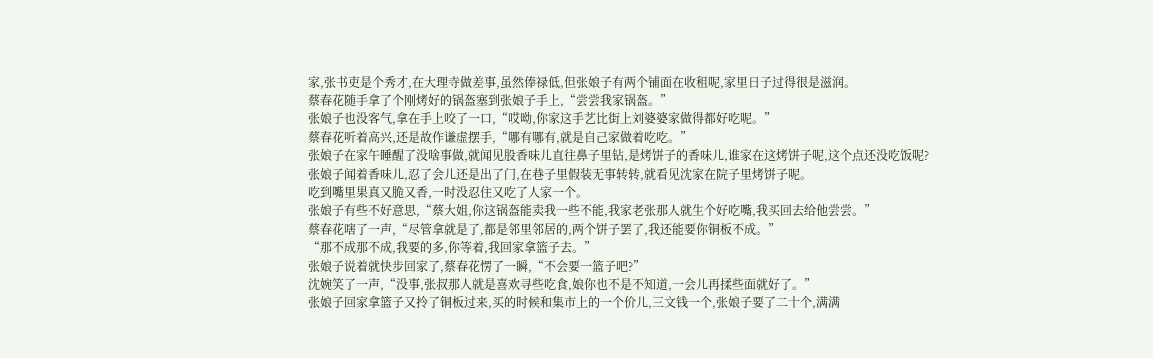家,张书吏是个秀才,在大理寺做差事,虽然俸禄低,但张娘子有两个铺面在收租呢,家里日子过得很是滋润。
蔡春花随手拿了个刚烤好的锅盔塞到张娘子手上,“尝尝我家锅盔。”
张娘子也没客气,拿在手上咬了一口,“哎呦,你家这手艺比街上刘婆婆家做得都好吃呢。”
蔡春花听着高兴,还是故作谦虚摆手,“哪有哪有,就是自己家做着吃吃。”
张娘子在家午睡醒了没啥事做,就闻见股香味儿直往鼻子里钻,是烤饼子的香味儿,谁家在这烤饼子呢,这个点还没吃饭呢?
张娘子闻着香味儿,忍了会儿还是出了门,在巷子里假装无事转转,就看见沈家在院子里烤饼子呢。
吃到嘴里果真又脆又香,一时没忍住又吃了人家一个。
张娘子有些不好意思,“蔡大姐,你这锅盔能卖我一些不能,我家老张那人就生个好吃嘴,我买回去给他尝尝。”
蔡春花嗐了一声,“尽管拿就是了,都是邻里邻居的,两个饼子罢了,我还能要你铜板不成。”
“那不成那不成,我要的多,你等着,我回家拿篮子去。”
张娘子说着就快步回家了,蔡春花愣了一瞬,“不会要一篮子吧?”
沈婉笑了一声,“没事,张叔那人就是喜欢寻些吃食,娘你也不是不知道,一会儿再揉些面就好了。”
张娘子回家拿篮子又拎了铜板过来,买的时候和集市上的一个价儿,三文钱一个,张娘子要了二十个,满满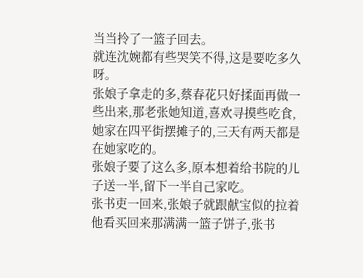当当拎了一篮子回去。
就连沈婉都有些哭笑不得,这是要吃多久呀。
张娘子拿走的多,蔡春花只好揉面再做一些出来,那老张她知道,喜欢寻摸些吃食,她家在四平街摆摊子的,三天有两天都是在她家吃的。
张娘子要了这么多,原本想着给书院的儿子送一半,留下一半自己家吃。
张书吏一回来,张娘子就跟献宝似的拉着他看买回来那满满一篮子饼子,张书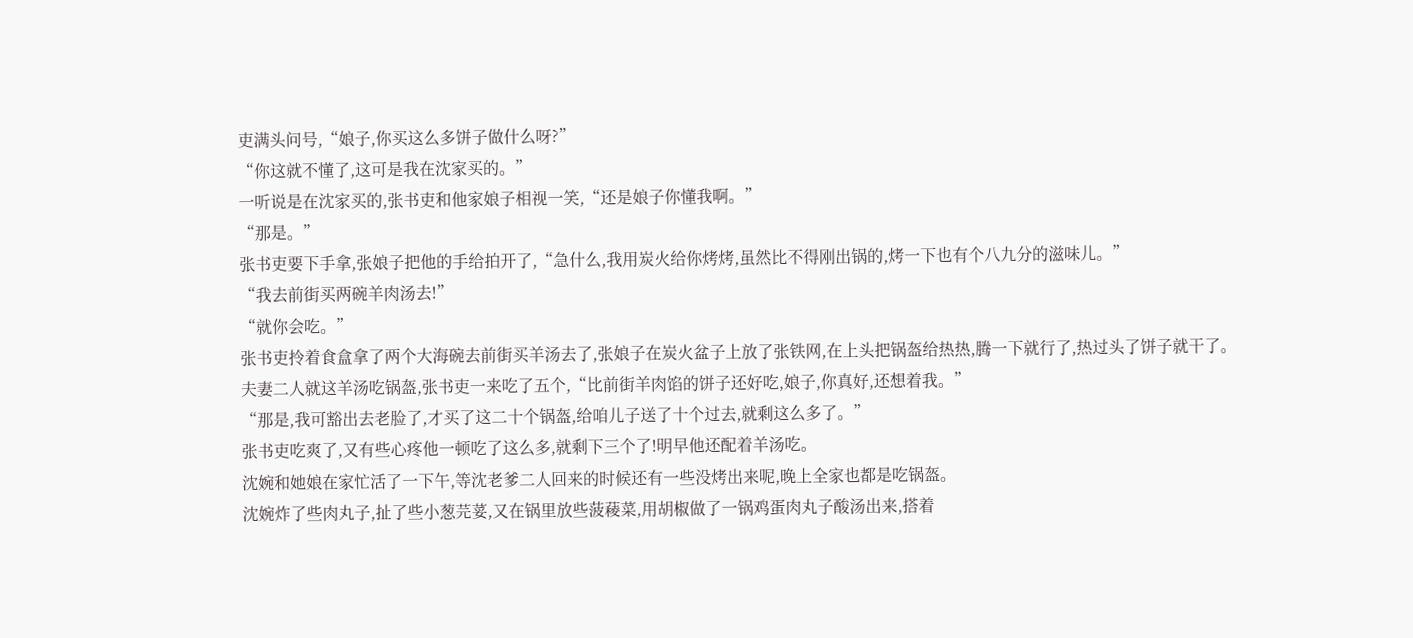吏满头问号,“娘子,你买这么多饼子做什么呀?”
“你这就不懂了,这可是我在沈家买的。”
一听说是在沈家买的,张书吏和他家娘子相视一笑,“还是娘子你懂我啊。”
“那是。”
张书吏要下手拿,张娘子把他的手给拍开了,“急什么,我用炭火给你烤烤,虽然比不得刚出锅的,烤一下也有个八九分的滋味儿。”
“我去前街买两碗羊肉汤去!”
“就你会吃。”
张书吏拎着食盒拿了两个大海碗去前街买羊汤去了,张娘子在炭火盆子上放了张铁网,在上头把锅盔给热热,腾一下就行了,热过头了饼子就干了。
夫妻二人就这羊汤吃锅盔,张书吏一来吃了五个,“比前街羊肉馅的饼子还好吃,娘子,你真好,还想着我。”
“那是,我可豁出去老脸了,才买了这二十个锅盔,给咱儿子送了十个过去,就剩这么多了。”
张书吏吃爽了,又有些心疼他一顿吃了这么多,就剩下三个了!明早他还配着羊汤吃。
沈婉和她娘在家忙活了一下午,等沈老爹二人回来的时候还有一些没烤出来呢,晚上全家也都是吃锅盔。
沈婉炸了些肉丸子,扯了些小葱芫荽,又在锅里放些菠薐菜,用胡椒做了一锅鸡蛋肉丸子酸汤出来,搭着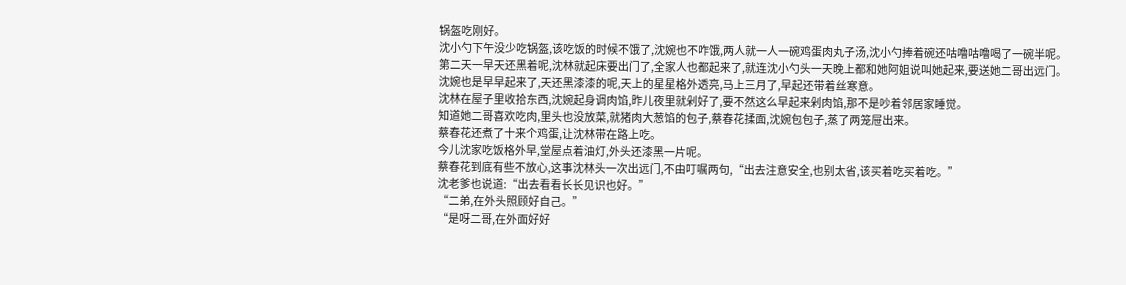锅盔吃刚好。
沈小勺下午没少吃锅盔,该吃饭的时候不饿了,沈婉也不咋饿,两人就一人一碗鸡蛋肉丸子汤,沈小勺捧着碗还咕噜咕噜喝了一碗半呢。
第二天一早天还黑着呢,沈林就起床要出门了,全家人也都起来了,就连沈小勺头一天晚上都和她阿姐说叫她起来,要送她二哥出远门。
沈婉也是早早起来了,天还黑漆漆的呢,天上的星星格外透亮,马上三月了,早起还带着丝寒意。
沈林在屋子里收拾东西,沈婉起身调肉馅,昨儿夜里就剁好了,要不然这么早起来剁肉馅,那不是吵着邻居家睡觉。
知道她二哥喜欢吃肉,里头也没放菜,就猪肉大葱馅的包子,蔡春花揉面,沈婉包包子,蒸了两笼屉出来。
蔡春花还煮了十来个鸡蛋,让沈林带在路上吃。
今儿沈家吃饭格外早,堂屋点着油灯,外头还漆黑一片呢。
蔡春花到底有些不放心,这事沈林头一次出远门,不由叮嘱两句,“出去注意安全,也别太省,该买着吃买着吃。”
沈老爹也说道:“出去看看长长见识也好。”
“二弟,在外头照顾好自己。”
“是呀二哥,在外面好好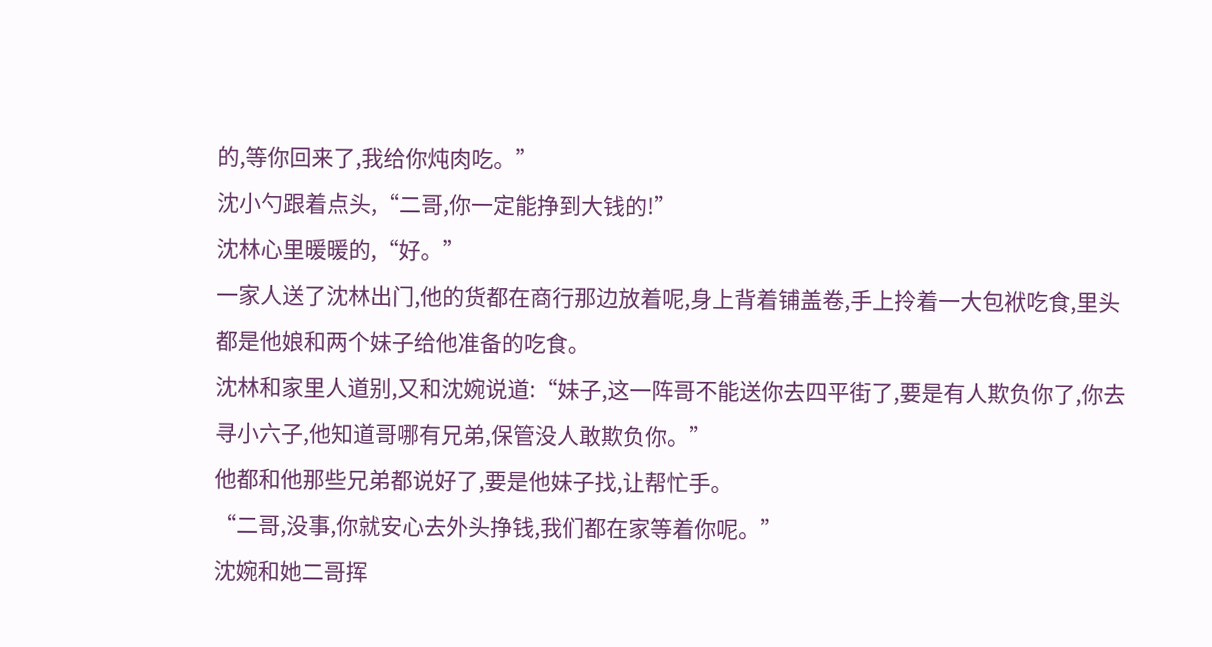的,等你回来了,我给你炖肉吃。”
沈小勺跟着点头,“二哥,你一定能挣到大钱的!”
沈林心里暖暖的,“好。”
一家人送了沈林出门,他的货都在商行那边放着呢,身上背着铺盖卷,手上拎着一大包袱吃食,里头都是他娘和两个妹子给他准备的吃食。
沈林和家里人道别,又和沈婉说道:“妹子,这一阵哥不能送你去四平街了,要是有人欺负你了,你去寻小六子,他知道哥哪有兄弟,保管没人敢欺负你。”
他都和他那些兄弟都说好了,要是他妹子找,让帮忙手。
“二哥,没事,你就安心去外头挣钱,我们都在家等着你呢。”
沈婉和她二哥挥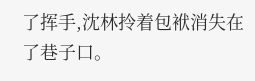了挥手,沈林拎着包袱消失在了巷子口。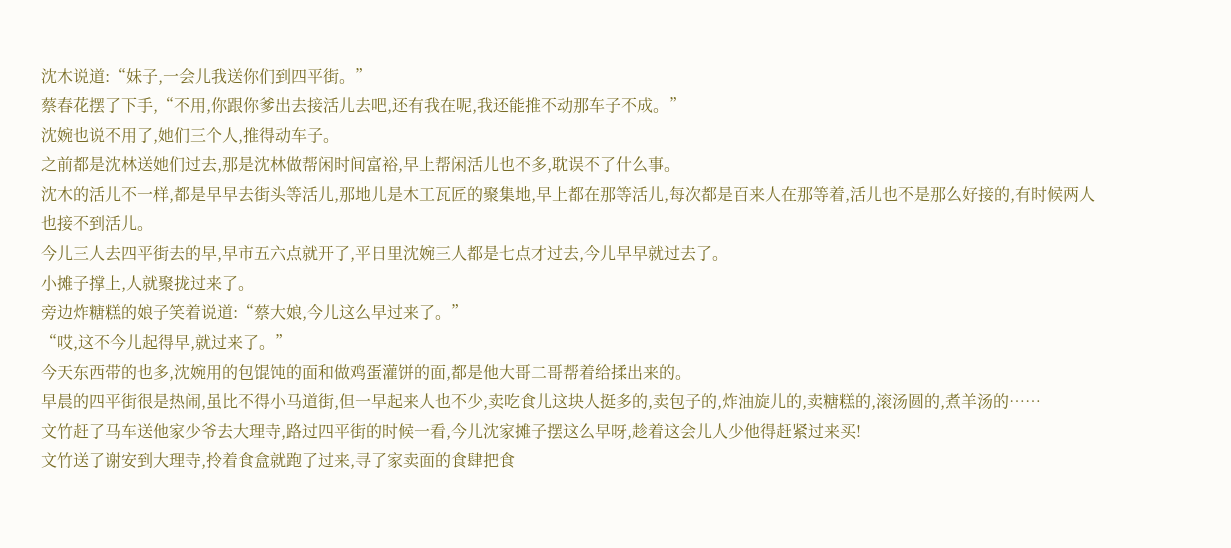沈木说道:“妹子,一会儿我送你们到四平街。”
蔡春花摆了下手,“不用,你跟你爹出去接活儿去吧,还有我在呢,我还能推不动那车子不成。”
沈婉也说不用了,她们三个人,推得动车子。
之前都是沈林送她们过去,那是沈林做帮闲时间富裕,早上帮闲活儿也不多,耽误不了什么事。
沈木的活儿不一样,都是早早去街头等活儿,那地儿是木工瓦匠的聚集地,早上都在那等活儿,每次都是百来人在那等着,活儿也不是那么好接的,有时候两人也接不到活儿。
今儿三人去四平街去的早,早市五六点就开了,平日里沈婉三人都是七点才过去,今儿早早就过去了。
小摊子撑上,人就聚拢过来了。
旁边炸糖糕的娘子笑着说道:“蔡大娘,今儿这么早过来了。”
“哎,这不今儿起得早,就过来了。”
今天东西带的也多,沈婉用的包馄饨的面和做鸡蛋灌饼的面,都是他大哥二哥帮着给揉出来的。
早晨的四平街很是热闹,虽比不得小马道街,但一早起来人也不少,卖吃食儿这块人挺多的,卖包子的,炸油旋儿的,卖糖糕的,滚汤圆的,煮羊汤的……
文竹赶了马车送他家少爷去大理寺,路过四平街的时候一看,今儿沈家摊子摆这么早呀,趁着这会儿人少他得赶紧过来买!
文竹送了谢安到大理寺,拎着食盒就跑了过来,寻了家卖面的食肆把食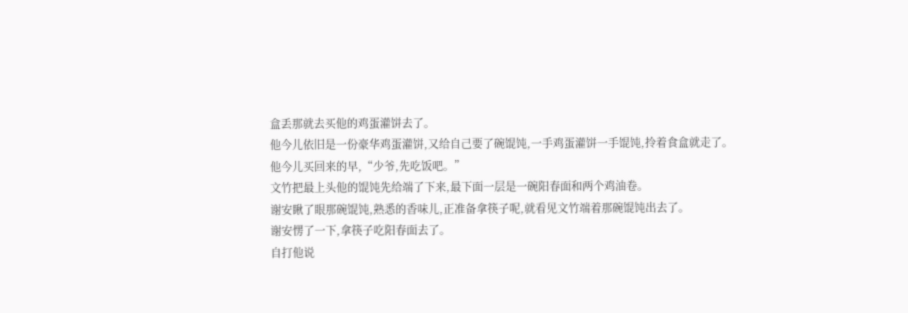盒丢那就去买他的鸡蛋灌饼去了。
他今儿依旧是一份豪华鸡蛋灌饼,又给自己要了碗馄饨,一手鸡蛋灌饼一手馄饨,拎着食盒就走了。
他今儿买回来的早,“少爷,先吃饭吧。”
文竹把最上头他的馄饨先给端了下来,最下面一层是一碗阳春面和两个鸡油卷。
谢安瞅了眼那碗馄饨,熟悉的香味儿,正准备拿筷子呢,就看见文竹端着那碗馄饨出去了。
谢安愣了一下,拿筷子吃阳春面去了。
自打他说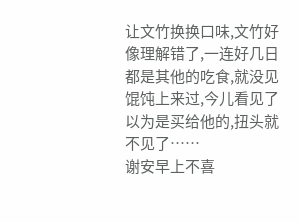让文竹换换口味,文竹好像理解错了,一连好几日都是其他的吃食,就没见馄饨上来过,今儿看见了以为是买给他的,扭头就不见了……
谢安早上不喜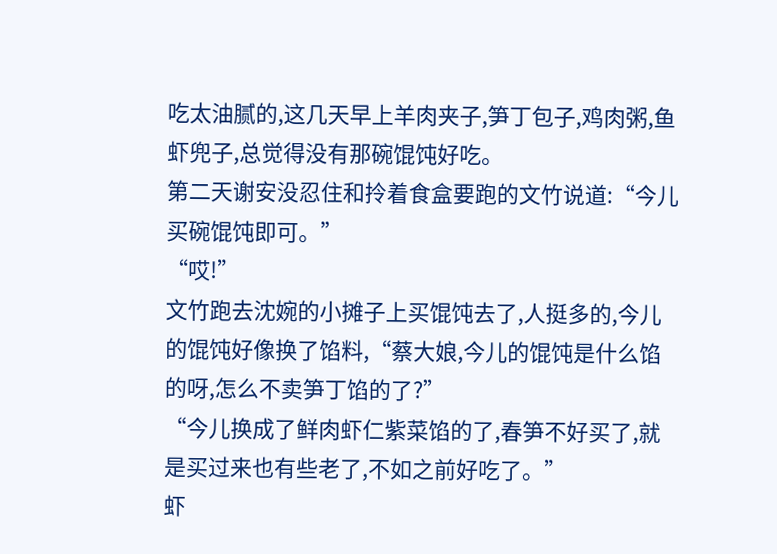吃太油腻的,这几天早上羊肉夹子,笋丁包子,鸡肉粥,鱼虾兜子,总觉得没有那碗馄饨好吃。
第二天谢安没忍住和拎着食盒要跑的文竹说道:“今儿买碗馄饨即可。”
“哎!”
文竹跑去沈婉的小摊子上买馄饨去了,人挺多的,今儿的馄饨好像换了馅料,“蔡大娘,今儿的馄饨是什么馅的呀,怎么不卖笋丁馅的了?”
“今儿换成了鲜肉虾仁紫菜馅的了,春笋不好买了,就是买过来也有些老了,不如之前好吃了。”
虾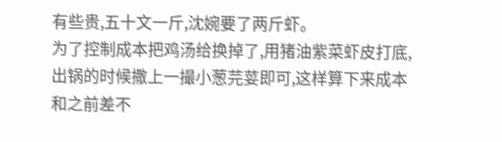有些贵,五十文一斤,沈婉要了两斤虾。
为了控制成本把鸡汤给换掉了,用猪油紫菜虾皮打底,出锅的时候撒上一撮小葱芫荽即可,这样算下来成本和之前差不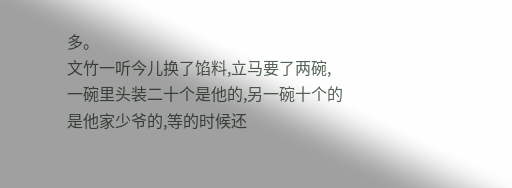多。
文竹一听今儿换了馅料,立马要了两碗,一碗里头装二十个是他的,另一碗十个的是他家少爷的,等的时候还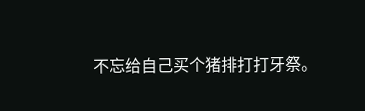不忘给自己买个猪排打打牙祭。